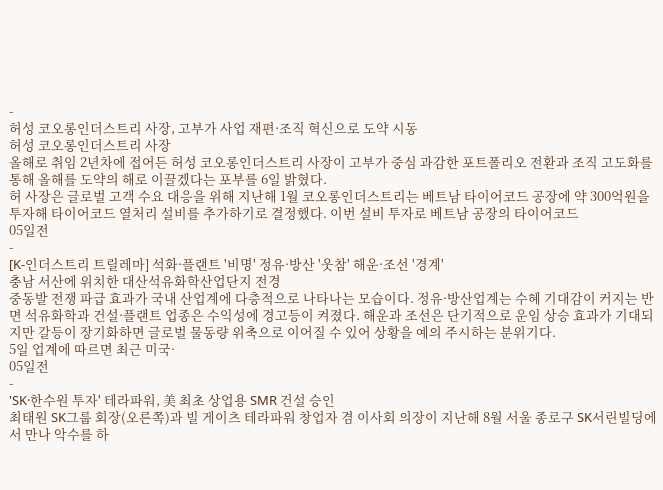-
허성 코오롱인더스트리 사장, 고부가 사업 재편·조직 혁신으로 도약 시동
허성 코오롱인더스트리 사장
올해로 취임 2년차에 접어든 허성 코오롱인더스트리 사장이 고부가 중심 과감한 포트폴리오 전환과 조직 고도화를 통해 올해를 도약의 해로 이끌겠다는 포부를 6일 밝혔다.
허 사장은 글로벌 고객 수요 대응을 위해 지난해 1월 코오롱인더스트리는 베트남 타이어코드 공장에 약 300억원을 투자해 타이어코드 열처리 설비를 추가하기로 결정했다. 이번 설비 투자로 베트남 공장의 타이어코드
05일전
-
[K-인더스트리 트릴레마] 석화·플랜트 '비명' 정유·방산 '웃참' 해운·조선 '경계'
충남 서산에 위치한 대산석유화학산업단지 전경
중동발 전쟁 파급 효과가 국내 산업계에 다층적으로 나타나는 모습이다. 정유·방산업계는 수혜 기대감이 커지는 반면 석유화학과 건설·플랜트 업종은 수익성에 경고등이 켜졌다. 해운과 조선은 단기적으로 운임 상승 효과가 기대되지만 갈등이 장기화하면 글로벌 물동량 위축으로 이어질 수 있어 상황을 예의 주시하는 분위기다.
5일 업계에 따르면 최근 미국·
05일전
-
'SK·한수원 투자' 테라파워, 美 최초 상업용 SMR 건설 승인
최태원 SK그룹 회장(오른쪽)과 빌 게이츠 테라파워 창업자 겸 이사회 의장이 지난해 8월 서울 종로구 SK서린빌딩에서 만나 악수를 하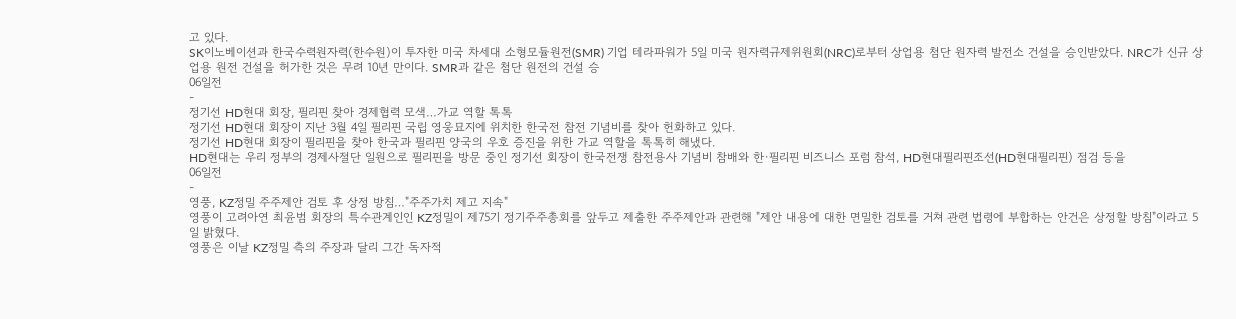고 있다.
SK이노베이션과 한국수력원자력(한수원)이 투자한 미국 차세대 소형모듈원전(SMR) 기업 테라파워가 5일 미국 원자력규제위원회(NRC)로부터 상업용 첨단 원자력 발전소 건설을 승인받았다. NRC가 신규 상업용 원전 건설을 허가한 것은 무려 10년 만이다. SMR과 같은 첨단 원전의 건설 승
06일전
-
정기선 HD현대 회장, 필리핀 찾아 경제협력 모색…가교 역할 톡톡
정기선 HD현대 회장이 지난 3월 4일 필리핀 국립 영웅묘지에 위치한 한국전 참전 기념비를 찾아 헌화하고 있다.
정기선 HD현대 회장이 필리핀을 찾아 한국과 필리핀 양국의 우호 증진을 위한 가교 역할을 톡톡히 해냈다.
HD현대는 우리 정부의 경제사절단 일원으로 필리핀을 방문 중인 정기선 회장이 한국전쟁 참전용사 기념비 참배와 한·필리핀 비즈니스 포럼 참석, HD현대필리핀조선(HD현대필리핀) 점검 등을
06일전
-
영풍, KZ정밀 주주제안 검토 후 상정 방침…"주주가치 제고 지속"
영풍이 고려아연 최윤범 회장의 특수관계인인 KZ정밀이 제75기 정기주주총회를 앞두고 제출한 주주제안과 관련해 "제안 내용에 대한 면밀한 검토를 거쳐 관련 법령에 부합하는 안건은 상정할 방침"이라고 5일 밝혔다.
영풍은 이날 KZ정밀 측의 주장과 달리 그간 독자적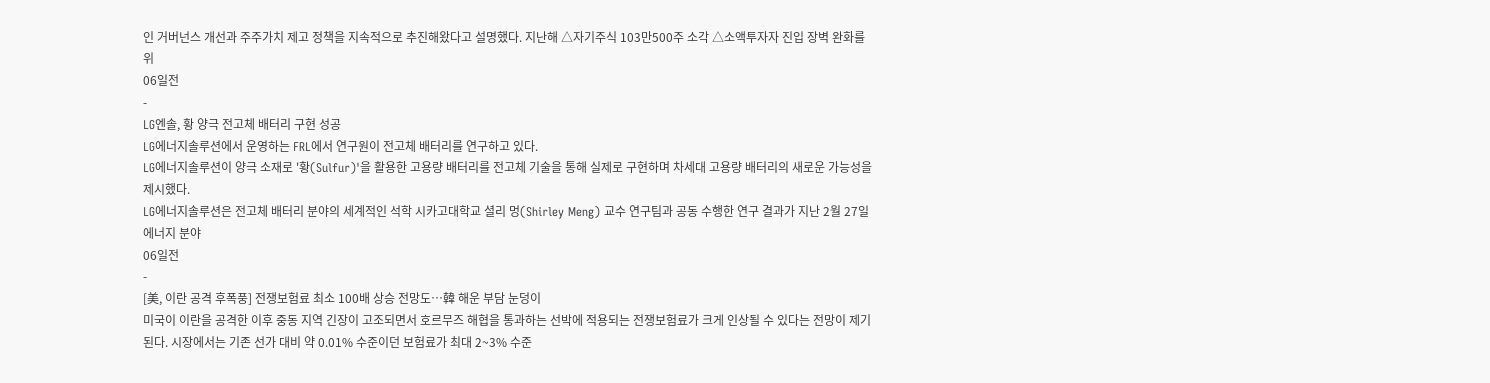인 거버넌스 개선과 주주가치 제고 정책을 지속적으로 추진해왔다고 설명했다. 지난해 △자기주식 103만500주 소각 △소액투자자 진입 장벽 완화를 위
06일전
-
LG엔솔, 황 양극 전고체 배터리 구현 성공
LG에너지솔루션에서 운영하는 FRL에서 연구원이 전고체 배터리를 연구하고 있다.
LG에너지솔루션이 양극 소재로 '황(Sulfur)'을 활용한 고용량 배터리를 전고체 기술을 통해 실제로 구현하며 차세대 고용량 배터리의 새로운 가능성을 제시했다.
LG에너지솔루션은 전고체 배터리 분야의 세계적인 석학 시카고대학교 셜리 멍(Shirley Meng) 교수 연구팀과 공동 수행한 연구 결과가 지난 2월 27일 에너지 분야
06일전
-
[美, 이란 공격 후폭풍] 전쟁보험료 최소 100배 상승 전망도…韓 해운 부담 눈덩이
미국이 이란을 공격한 이후 중동 지역 긴장이 고조되면서 호르무즈 해협을 통과하는 선박에 적용되는 전쟁보험료가 크게 인상될 수 있다는 전망이 제기된다. 시장에서는 기존 선가 대비 약 0.01% 수준이던 보험료가 최대 2~3% 수준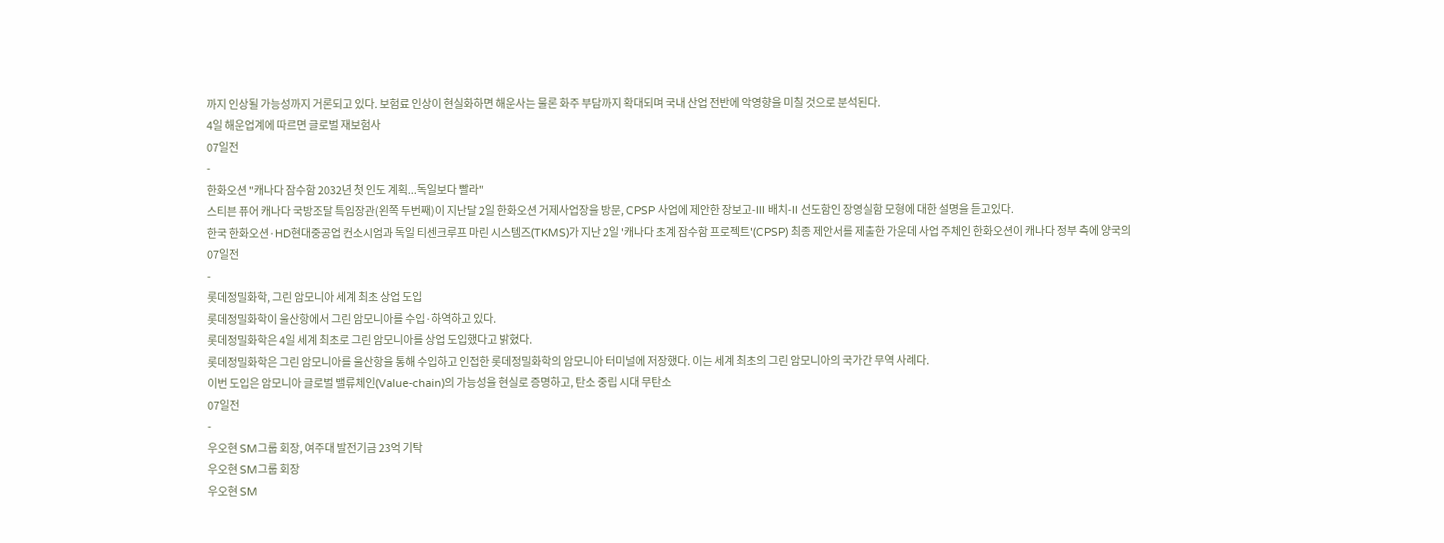까지 인상될 가능성까지 거론되고 있다. 보험료 인상이 현실화하면 해운사는 물론 화주 부담까지 확대되며 국내 산업 전반에 악영향을 미칠 것으로 분석된다.
4일 해운업계에 따르면 글로벌 재보험사
07일전
-
한화오션 "캐나다 잠수함 2032년 첫 인도 계획...독일보다 빨라"
스티븐 퓨어 캐나다 국방조달 특임장관(왼쪽 두번째)이 지난달 2일 한화오션 거제사업장을 방문, CPSP 사업에 제안한 장보고-III 배치-II 선도함인 장영실함 모형에 대한 설명을 듣고있다.
한국 한화오션·HD현대중공업 컨소시엄과 독일 티센크루프 마린 시스템즈(TKMS)가 지난 2일 '캐나다 초계 잠수함 프로젝트'(CPSP) 최종 제안서를 제출한 가운데 사업 주체인 한화오션이 캐나다 정부 측에 양국의
07일전
-
롯데정밀화학, 그린 암모니아 세계 최초 상업 도입
롯데정밀화학이 울산항에서 그린 암모니아를 수입·하역하고 있다.
롯데정밀화학은 4일 세계 최초로 그린 암모니아를 상업 도입했다고 밝혔다.
롯데정밀화학은 그린 암모니아를 울산항을 통해 수입하고 인접한 롯데정밀화학의 암모니아 터미널에 저장했다. 이는 세계 최초의 그린 암모니아의 국가간 무역 사례다.
이번 도입은 암모니아 글로벌 밸류체인(Value-chain)의 가능성을 현실로 증명하고, 탄소 중립 시대 무탄소
07일전
-
우오현 SM그룹 회장, 여주대 발전기금 23억 기탁
우오현 SM그룹 회장
우오현 SM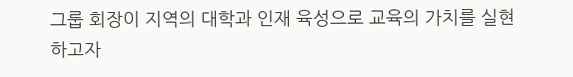그룹 회장이 지역의 대학과 인재 육성으로 교육의 가치를 실현하고자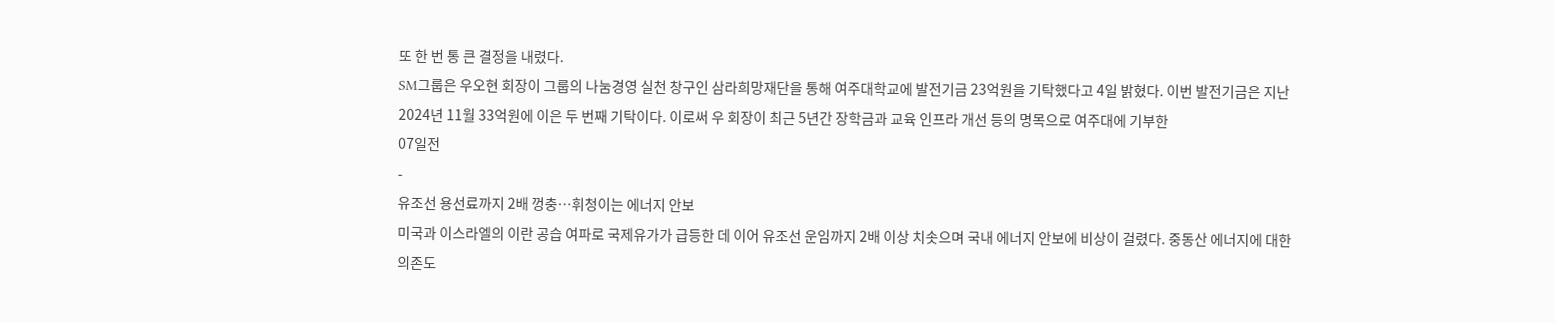또 한 번 통 큰 결정을 내렸다.
SM그룹은 우오현 회장이 그룹의 나눔경영 실천 창구인 삼라희망재단을 통해 여주대학교에 발전기금 23억원을 기탁했다고 4일 밝혔다. 이번 발전기금은 지난 2024년 11월 33억원에 이은 두 번째 기탁이다. 이로써 우 회장이 최근 5년간 장학금과 교육 인프라 개선 등의 명목으로 여주대에 기부한
07일전
-
유조선 용선료까지 2배 껑충…휘청이는 에너지 안보
미국과 이스라엘의 이란 공습 여파로 국제유가가 급등한 데 이어 유조선 운임까지 2배 이상 치솟으며 국내 에너지 안보에 비상이 걸렸다. 중동산 에너지에 대한 의존도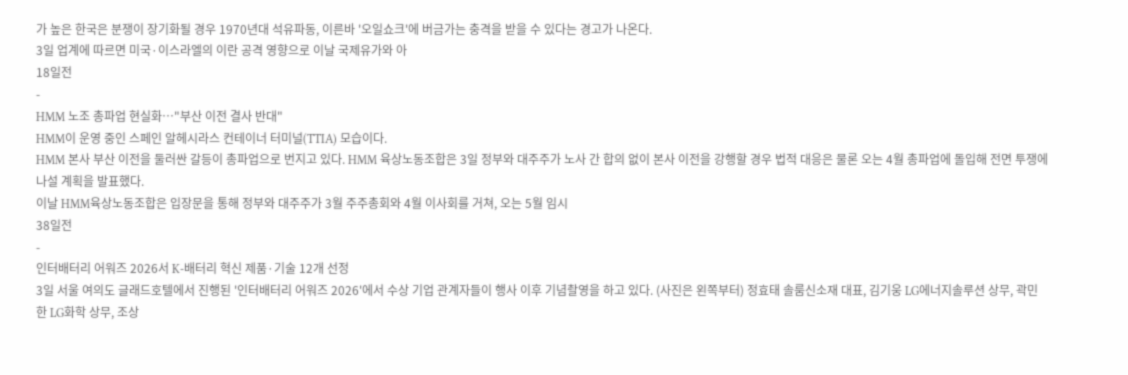가 높은 한국은 분쟁이 장기화될 경우 1970년대 석유파동, 이른바 '오일쇼크'에 버금가는 충격을 받을 수 있다는 경고가 나온다.
3일 업계에 따르면 미국·이스라엘의 이란 공격 영향으로 이날 국제유가와 아
18일전
-
HMM 노조 총파업 현실화…"부산 이전 결사 반대"
HMM이 운영 중인 스페인 알헤시라스 컨테이너 터미널(TTIA) 모습이다.
HMM 본사 부산 이전을 둘러싼 갈등이 총파업으로 번지고 있다. HMM 육상노동조합은 3일 정부와 대주주가 노사 간 합의 없이 본사 이전을 강행할 경우 법적 대응은 물론 오는 4월 총파업에 돌입해 전면 투쟁에 나설 계획을 발표했다.
이날 HMM육상노동조합은 입장문을 통해 정부와 대주주가 3월 주주총회와 4월 이사회를 거쳐, 오는 5월 임시
38일전
-
인터배터리 어워즈 2026서 K-배터리 혁신 제품·기술 12개 선정
3일 서울 여의도 글래드호텔에서 진행된 '인터배터리 어워즈 2026'에서 수상 기업 관계자들이 행사 이후 기념촬영을 하고 있다. (사진은 왼쪽부터) 정효태 솔룸신소재 대표, 김기웅 LG에너지솔루션 상무, 곽민한 LG화학 상무, 조상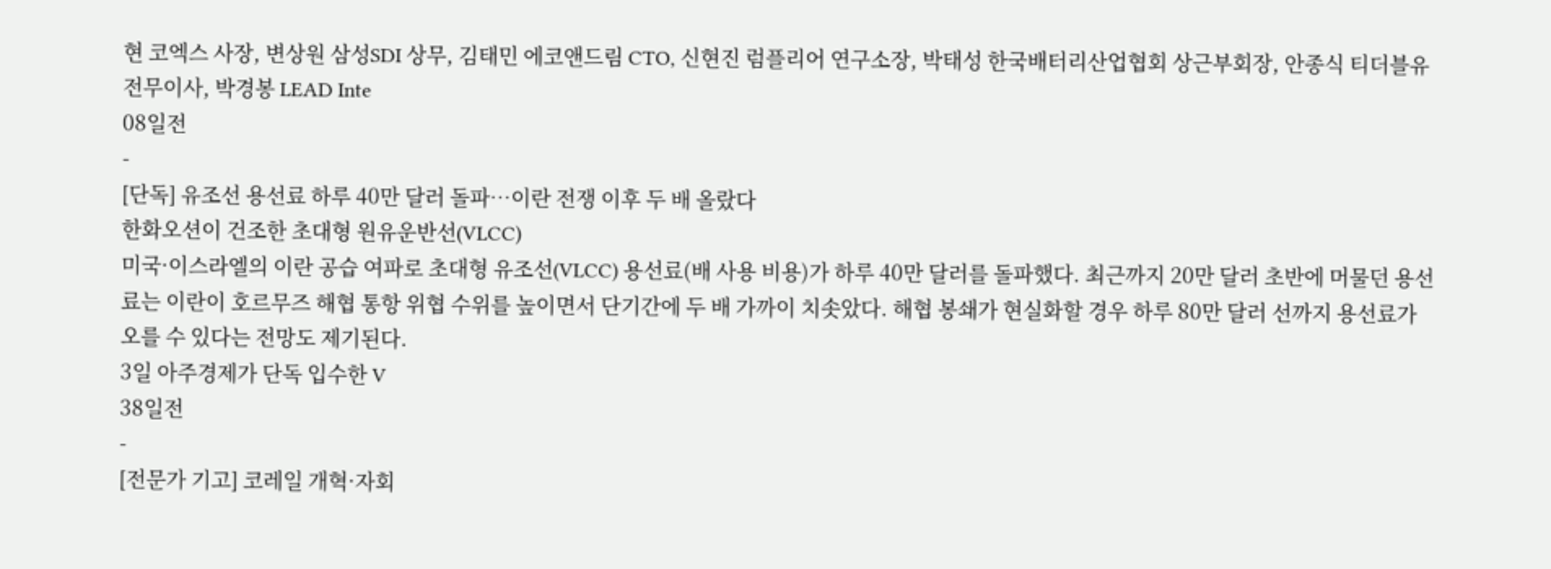현 코엑스 사장, 변상원 삼성SDI 상무, 김태민 에코앤드림 CTO, 신현진 럼플리어 연구소장, 박태성 한국배터리산업협회 상근부회장, 안종식 티더블유 전무이사, 박경봉 LEAD Inte
08일전
-
[단독] 유조선 용선료 하루 40만 달러 돌파…이란 전쟁 이후 두 배 올랐다
한화오션이 건조한 초대형 원유운반선(VLCC)
미국·이스라엘의 이란 공습 여파로 초대형 유조선(VLCC) 용선료(배 사용 비용)가 하루 40만 달러를 돌파했다. 최근까지 20만 달러 초반에 머물던 용선료는 이란이 호르무즈 해협 통항 위협 수위를 높이면서 단기간에 두 배 가까이 치솟았다. 해협 봉쇄가 현실화할 경우 하루 80만 달러 선까지 용선료가 오를 수 있다는 전망도 제기된다.
3일 아주경제가 단독 입수한 V
38일전
-
[전문가 기고] 코레일 개혁·자회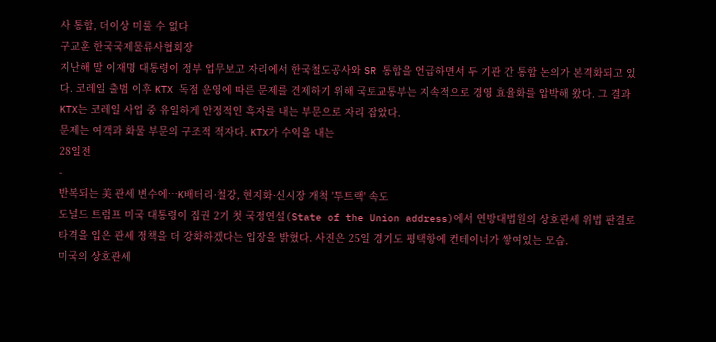사 통합, 더이상 미룰 수 없다
구교훈 한국국제물류사협회장
지난해 말 이재명 대통령이 정부 업무보고 자리에서 한국철도공사와 SR 통합을 언급하면서 두 기관 간 통합 논의가 본격화되고 있다. 코레일 출범 이후 KTX 독점 운영에 따른 문제를 견제하기 위해 국토교통부는 지속적으로 경영 효율화를 압박해 왔다. 그 결과 KTX는 코레일 사업 중 유일하게 안정적인 흑자를 내는 부문으로 자리 잡았다.
문제는 여객과 화물 부문의 구조적 적자다. KTX가 수익을 내는
28일전
-
반복되는 美 관세 변수에…K배터리·철강, 현지화·신시장 개척 '투트랙' 속도
도널드 트럼프 미국 대통령이 집권 2기 첫 국정연설(State of the Union address)에서 연방대법원의 상호관세 위법 판결로 타격을 입은 관세 정책을 더 강화하겠다는 입장을 밝혔다. 사진은 25일 경기도 평택항에 컨테이너가 쌓여있는 모습.
미국의 상호관세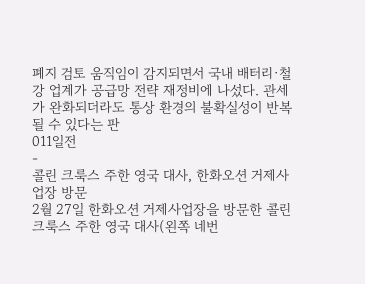폐지 검토 움직임이 감지되면서 국내 배터리·철강 업계가 공급망 전략 재정비에 나섰다. 관세가 완화되더라도 통상 환경의 불확실성이 반복될 수 있다는 판
011일전
-
콜린 크룩스 주한 영국 대사, 한화오션 거제사업장 방문
2월 27일 한화오션 거제사업장을 방문한 콜린 크룩스 주한 영국 대사(왼쪽 네번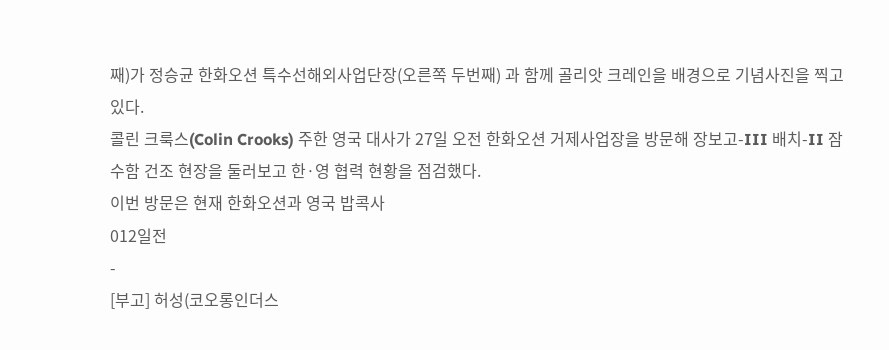째)가 정승균 한화오션 특수선해외사업단장(오른쪽 두번째) 과 함께 골리앗 크레인을 배경으로 기념사진을 찍고 있다.
콜린 크룩스(Colin Crooks) 주한 영국 대사가 27일 오전 한화오션 거제사업장을 방문해 장보고-III 배치-II 잠수함 건조 현장을 둘러보고 한·영 협력 현황을 점검했다.
이번 방문은 현재 한화오션과 영국 밥콕사
012일전
-
[부고] 허성(코오롱인더스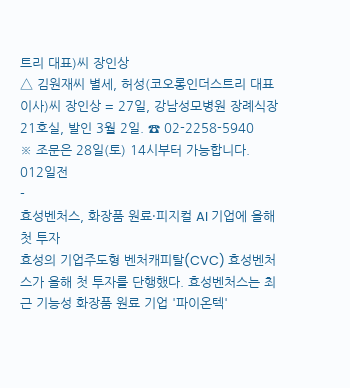트리 대표)씨 장인상
△ 김원재씨 별세, 허성(코오롱인더스트리 대표이사)씨 장인상 = 27일, 강남성모병원 장례식장 21호실, 발인 3월 2일. ☎ 02-2258-5940
※ 조문은 28일(토) 14시부터 가능합니다.
012일전
-
효성벤처스, 화장품 원료·피지컬 AI 기업에 올해 첫 투자
효성의 기업주도형 벤처캐피탈(CVC) 효성벤처스가 올해 첫 투자를 단행했다. 효성벤처스는 최근 기능성 화장품 원료 기업 '파이온텍'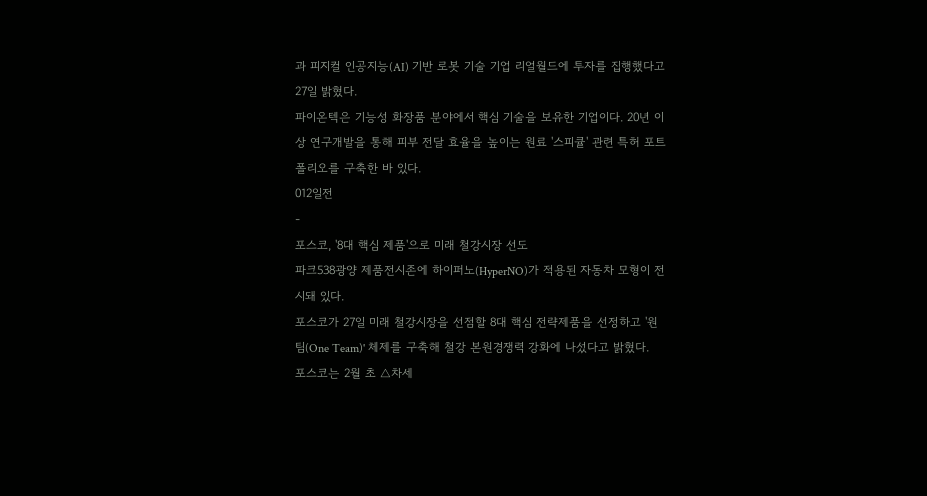과 피지컬 인공지능(AI) 기반 로봇 기술 기업 리얼월드에 투자를 집행했다고 27일 밝혔다.
파이온텍은 기능성 화장품 분야에서 핵심 기술을 보유한 기업이다. 20년 이상 연구개발을 통해 피부 전달 효율을 높이는 원료 '스피큘' 관련 특허 포트폴리오를 구축한 바 있다.
012일전
-
포스코, '8대 핵심 제품'으로 미래 철강시장 선도
파크538광양 제품전시존에 하이퍼노(HyperNO)가 적용된 자동차 모형이 전시돼 있다.
포스코가 27일 미래 철강시장을 선점할 8대 핵심 전략제품을 선정하고 '원팀(One Team)' 체제를 구축해 철강 본원경쟁력 강화에 나섰다고 밝혔다.
포스코는 2월 초 △차세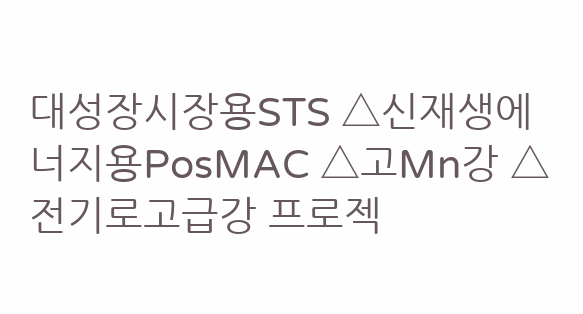대성장시장용STS △신재생에너지용PosMAC △고Mn강 △전기로고급강 프로젝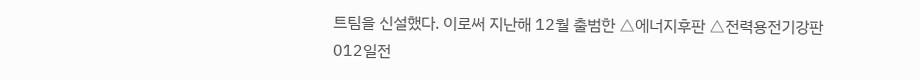트팀을 신설했다. 이로써 지난해 12월 출범한 △에너지후판 △전력용전기강판
012일전